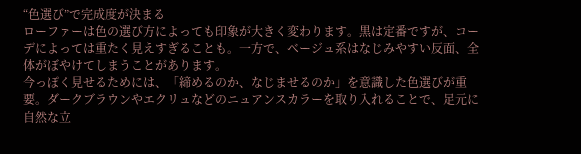“色選び”で完成度が決まる
ローファーは色の選び方によっても印象が大きく変わります。黒は定番ですが、コーデによっては重たく見えすぎることも。一方で、ベージュ系はなじみやすい反面、全体がぼやけてしまうことがあります。
今っぽく見せるためには、「締めるのか、なじませるのか」を意識した色選びが重要。ダークブラウンやエクリュなどのニュアンスカラーを取り入れることで、足元に自然な立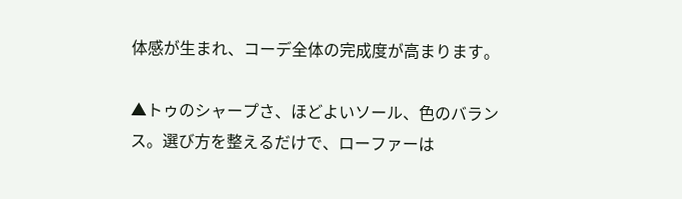体感が生まれ、コーデ全体の完成度が高まります。

▲トゥのシャープさ、ほどよいソール、色のバランス。選び方を整えるだけで、ローファーは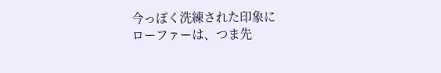今っぽく洗練された印象に
ローファーは、つま先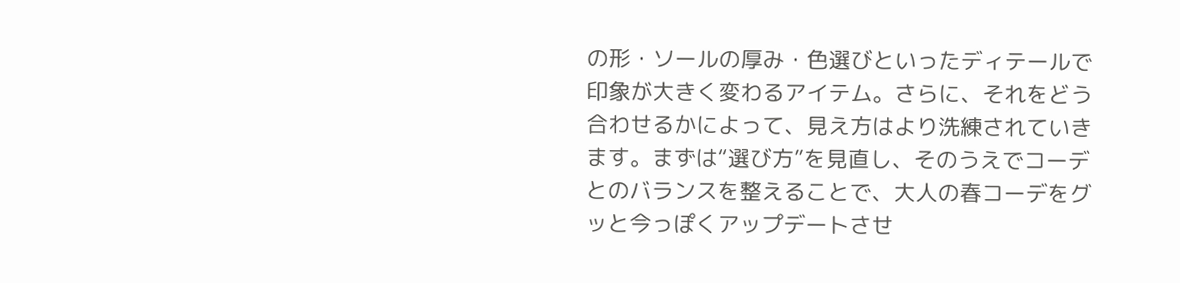の形・ソールの厚み・色選びといったディテールで印象が大きく変わるアイテム。さらに、それをどう合わせるかによって、見え方はより洗練されていきます。まずは“選び方”を見直し、そのうえでコーデとのバランスを整えることで、大人の春コーデをグッと今っぽくアップデートさせ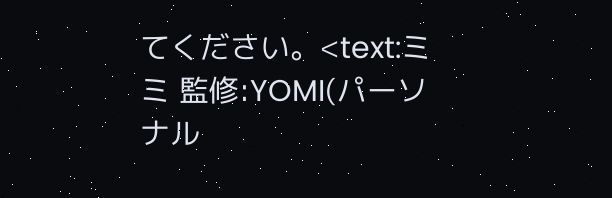てください。<text:ミミ 監修:YOMI(パーソナル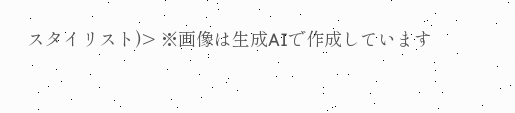スタイリスト)> ※画像は生成AIで作成しています